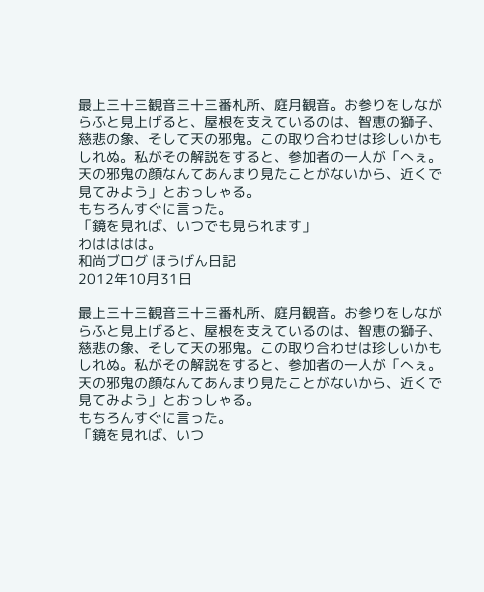最上三十三観音三十三番札所、庭月観音。お参りをしながらふと見上げると、屋根を支えているのは、智恵の獅子、慈悲の象、そして天の邪鬼。この取り合わせは珍しいかもしれぬ。私がその解説をすると、参加者の一人が「へぇ。天の邪鬼の顔なんてあんまり見たことがないから、近くで見てみよう」とおっしゃる。
もちろんすぐに言った。
「鏡を見れば、いつでも見られます」
わはははは。
和尚ブログ ほうげん日記
2012年10月31日

最上三十三観音三十三番札所、庭月観音。お参りをしながらふと見上げると、屋根を支えているのは、智恵の獅子、慈悲の象、そして天の邪鬼。この取り合わせは珍しいかもしれぬ。私がその解説をすると、参加者の一人が「へぇ。天の邪鬼の顔なんてあんまり見たことがないから、近くで見てみよう」とおっしゃる。
もちろんすぐに言った。
「鏡を見れば、いつ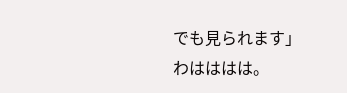でも見られます」
わはははは。